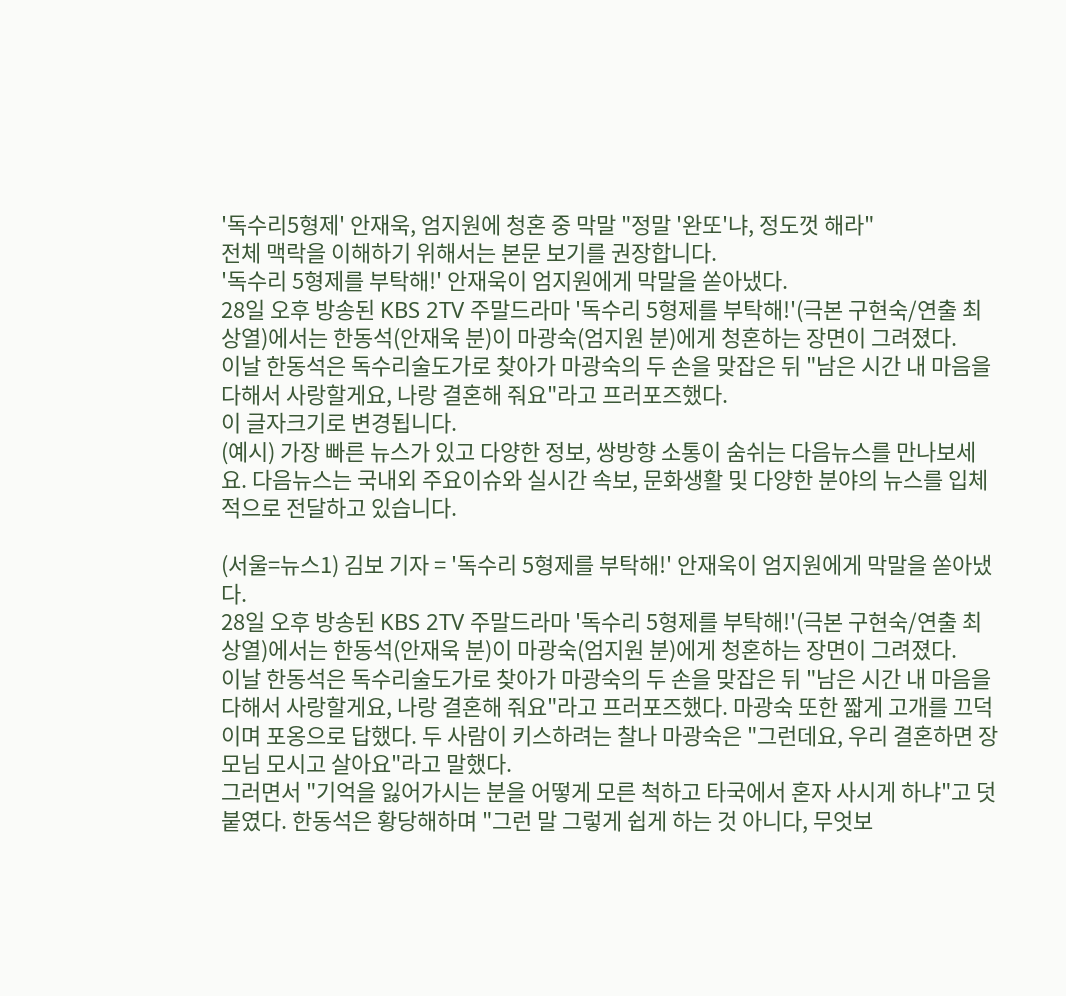'독수리5형제' 안재욱, 엄지원에 청혼 중 막말 "정말 '완또'냐, 정도껏 해라"
전체 맥락을 이해하기 위해서는 본문 보기를 권장합니다.
'독수리 5형제를 부탁해!' 안재욱이 엄지원에게 막말을 쏟아냈다.
28일 오후 방송된 KBS 2TV 주말드라마 '독수리 5형제를 부탁해!'(극본 구현숙/연출 최상열)에서는 한동석(안재욱 분)이 마광숙(엄지원 분)에게 청혼하는 장면이 그려졌다.
이날 한동석은 독수리술도가로 찾아가 마광숙의 두 손을 맞잡은 뒤 "남은 시간 내 마음을 다해서 사랑할게요, 나랑 결혼해 줘요"라고 프러포즈했다.
이 글자크기로 변경됩니다.
(예시) 가장 빠른 뉴스가 있고 다양한 정보, 쌍방향 소통이 숨쉬는 다음뉴스를 만나보세요. 다음뉴스는 국내외 주요이슈와 실시간 속보, 문화생활 및 다양한 분야의 뉴스를 입체적으로 전달하고 있습니다.

(서울=뉴스1) 김보 기자 = '독수리 5형제를 부탁해!' 안재욱이 엄지원에게 막말을 쏟아냈다.
28일 오후 방송된 KBS 2TV 주말드라마 '독수리 5형제를 부탁해!'(극본 구현숙/연출 최상열)에서는 한동석(안재욱 분)이 마광숙(엄지원 분)에게 청혼하는 장면이 그려졌다.
이날 한동석은 독수리술도가로 찾아가 마광숙의 두 손을 맞잡은 뒤 "남은 시간 내 마음을 다해서 사랑할게요, 나랑 결혼해 줘요"라고 프러포즈했다. 마광숙 또한 짧게 고개를 끄덕이며 포옹으로 답했다. 두 사람이 키스하려는 찰나 마광숙은 "그런데요, 우리 결혼하면 장모님 모시고 살아요"라고 말했다.
그러면서 "기억을 잃어가시는 분을 어떻게 모른 척하고 타국에서 혼자 사시게 하냐"고 덧붙였다. 한동석은 황당해하며 "그런 말 그렇게 쉽게 하는 것 아니다, 무엇보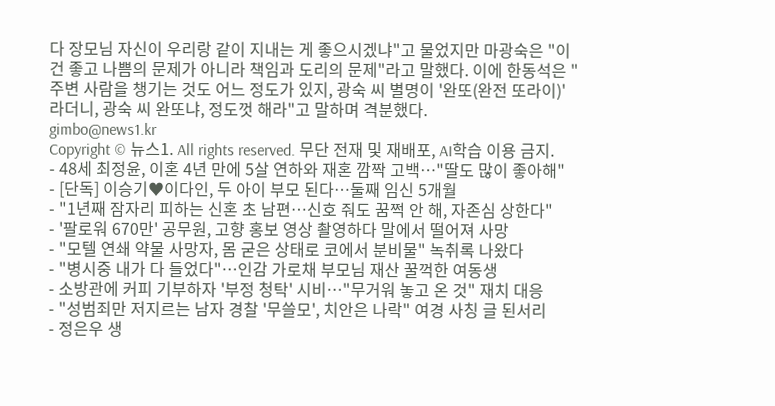다 장모님 자신이 우리랑 같이 지내는 게 좋으시겠냐"고 물었지만 마광숙은 "이건 좋고 나쁨의 문제가 아니라 책임과 도리의 문제"라고 말했다. 이에 한동석은 "주변 사람을 챙기는 것도 어느 정도가 있지, 광숙 씨 별명이 '완또(완전 또라이)'라더니, 광숙 씨 완또냐, 정도껏 해라"고 말하며 격분했다.
gimbo@news1.kr
Copyright © 뉴스1. All rights reserved. 무단 전재 및 재배포, AI학습 이용 금지.
- 48세 최정윤, 이혼 4년 만에 5살 연하와 재혼 깜짝 고백…"딸도 많이 좋아해"
- [단독] 이승기♥이다인, 두 아이 부모 된다…둘째 임신 5개월
- "1년째 잠자리 피하는 신혼 초 남편…신호 줘도 꿈쩍 안 해, 자존심 상한다"
- '팔로워 670만' 공무원, 고향 홍보 영상 촬영하다 말에서 떨어져 사망
- "모텔 연쇄 약물 사망자, 몸 굳은 상태로 코에서 분비물" 녹취록 나왔다
- "병시중 내가 다 들었다"…인감 가로채 부모님 재산 꿀꺽한 여동생
- 소방관에 커피 기부하자 '부정 청탁' 시비…"무거워 놓고 온 것" 재치 대응
- "성범죄만 저지르는 남자 경찰 '무쓸모', 치안은 나락" 여경 사칭 글 된서리
- 정은우 생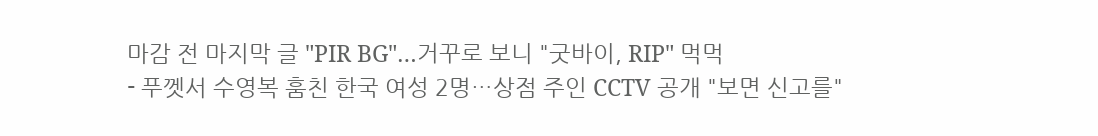마감 전 마지막 글 "PIR BG"…거꾸로 보니 "굿바이, RIP" 먹먹
- 푸껫서 수영복 훔친 한국 여성 2명…상점 주인 CCTV 공개 "보면 신고를"